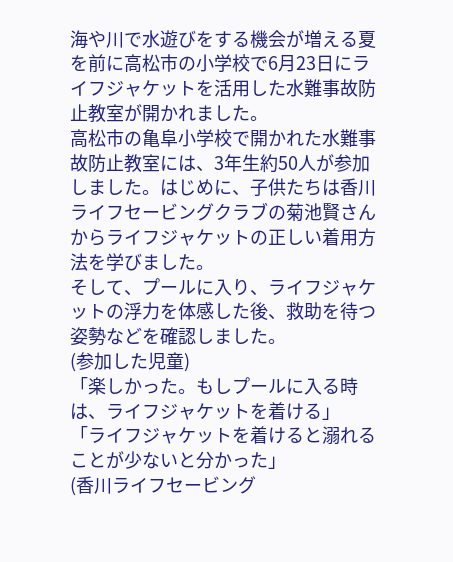海や川で水遊びをする機会が増える夏を前に高松市の小学校で6月23日にライフジャケットを活用した水難事故防止教室が開かれました。
高松市の亀阜小学校で開かれた水難事故防止教室には、3年生約50人が参加しました。はじめに、子供たちは香川ライフセービングクラブの菊池賢さんからライフジャケットの正しい着用方法を学びました。
そして、プールに入り、ライフジャケットの浮力を体感した後、救助を待つ姿勢などを確認しました。
(参加した児童)
「楽しかった。もしプールに入る時は、ライフジャケットを着ける」
「ライフジャケットを着けると溺れることが少ないと分かった」
(香川ライフセービング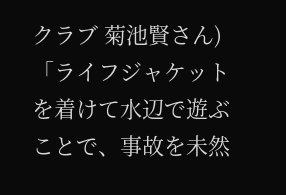クラブ 菊池賢さん)
「ライフジャケットを着けて水辺で遊ぶことで、事故を未然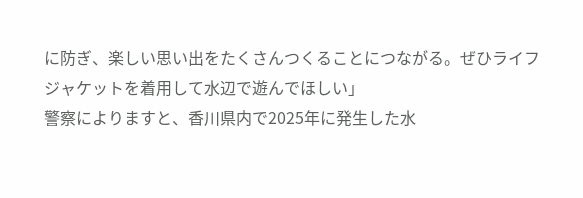に防ぎ、楽しい思い出をたくさんつくることにつながる。ぜひライフジャケットを着用して水辺で遊んでほしい」
警察によりますと、香川県内で2025年に発生した水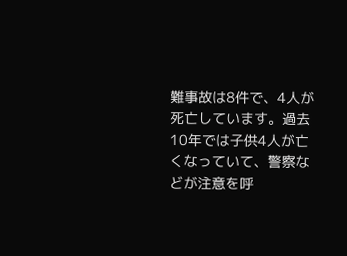難事故は8件で、4人が死亡しています。過去10年では子供4人が亡くなっていて、警察などが注意を呼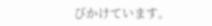びかけています。